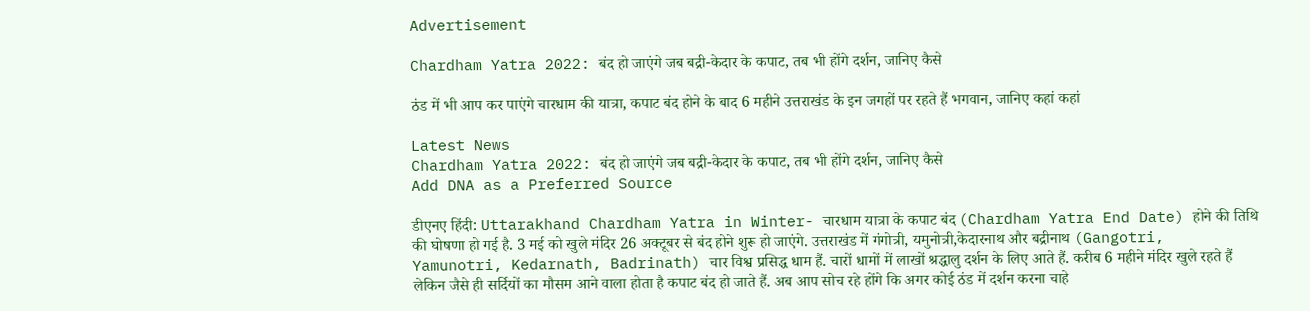Advertisement

Chardham Yatra 2022: बंद हो जाएंगे जब बद्री-केदार के कपाट, तब भी होंगे दर्शन, जानिए कैसे

ठंड में भी आप कर पाएंगे चारधाम की यात्रा, कपाट बंद होने के बाद 6 महीने उत्तराखंड के इन जगहों पर रहते हैं भगवान, जानिए कहां कहां

Latest News
Chardham Yatra 2022: बंद हो जाएंगे जब बद्री-केदार के कपाट, तब भी होंगे दर्शन, जानिए कैसे
Add DNA as a Preferred Source

डीएनए हिंदी: Uttarakhand Chardham Yatra in Winter- चारधाम यात्रा के कपाट बंद (Chardham Yatra End Date) होने की तिथि की घोषणा हो गई है. 3 मई को खुले मंदिर 26 अक्टूबर से बंद होने शुरू हो जाएंगे. उत्तराखंड में गंगोत्री, यमुनोत्री,केदारनाथ और बद्रीनाथ (Gangotri, Yamunotri, Kedarnath, Badrinath) चार विश्व प्रसिद्ध धाम हैं. चारों धामों में लाखों श्रद्धालु दर्शन के लिए आते हैं. करीब 6 महीने मंदिर खुले रहते हैं लेकिन जैसे ही सर्दियों का मौसम आने वाला होता है कपाट बंद हो जाते हैं. अब आप सोच रहे होंगे कि अगर कोई ठंड में दर्शन करना चाहे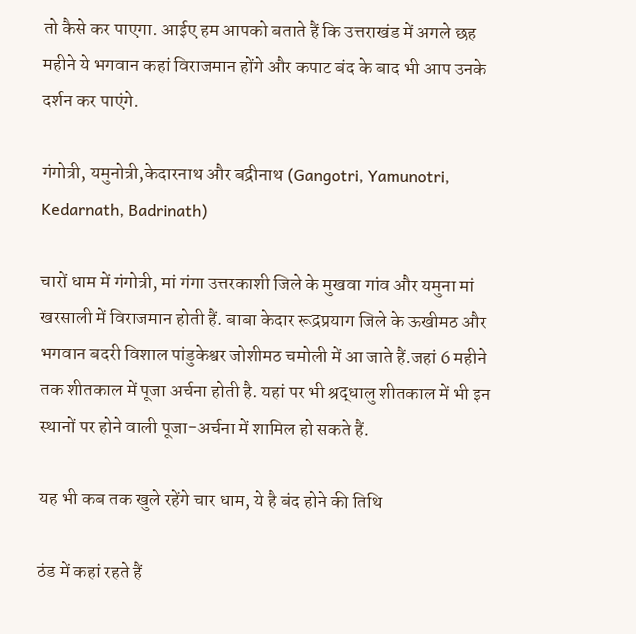तो कैसे कर पाएगा. आईए हम आपको बताते हैं कि उत्तराखंड में अगले छह महीने ये भगवान कहां विराजमान होंगे और कपाट बंद के बाद भी आप उनके दर्शन कर पाएंगे.

गंगोत्री, यमुनोत्री,केदारनाथ और बद्रीनाथ (Gangotri, Yamunotri, Kedarnath, Badrinath)

चारों धाम में गंगोत्री, मां गंगा उत्तरकाशी जिले के मुखवा गांव और यमुना मां खरसाली में विराजमान होती हैं. बाबा केदार रूद्रप्रयाग जिले के ऊखीमठ और भगवान बदरी विशाल पांडुकेश्वर जोशीमठ चमोली में आ जाते हैं.जहां 6 महीने तक शीतकाल में पूजा अर्चना होती है. यहां पर भी श्रद्धालु शीतकाल में भी इन स्थानों पर होने वाली पूजा-अर्चना में शामिल हो सकते हैं.

यह भी कब तक खुले रहेंगे चार धाम, ये है बंद होने की तिथि

ठंड में कहां रहते हैं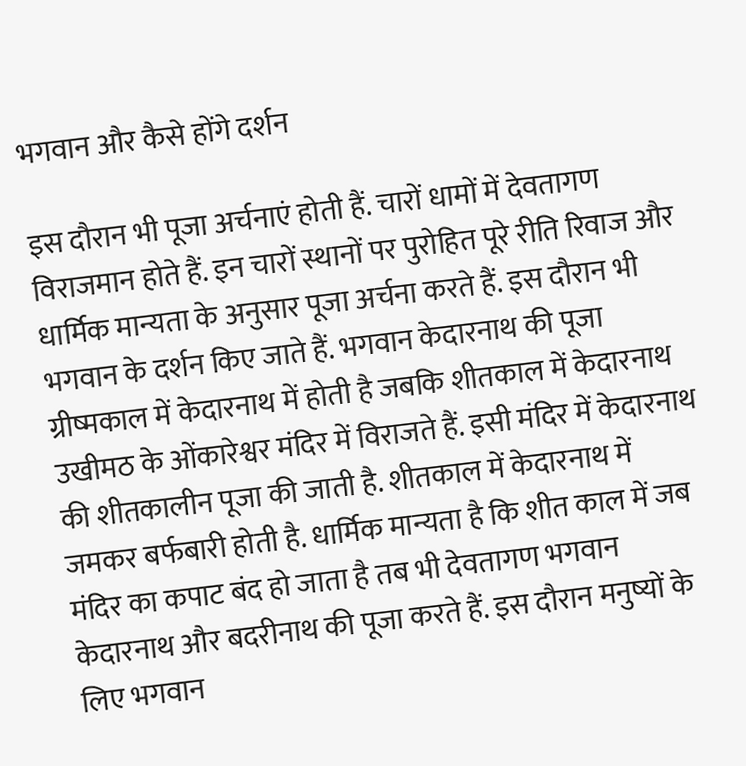भगवान और कैसे होंगे दर्शन

इस दौरान भी पूजा अर्चनाएं होती हैं. चारों धामों में देवतागण विराजमान होते हैं. इन चारों स्थानों पर पुरोहित पूरे रीति रिवाज और धार्मिक मान्यता के अनुसार पूजा अर्चना करते हैं. इस दौरान भी भगवान के दर्शन किए जाते हैं. भगवान केदारनाथ की पूजा ग्रीष्मकाल में केदारनाथ में होती है जबकि शीतकाल में केदारनाथ उखीमठ के ओंकारेश्वर मंदिर में विराजते हैं. इसी मंदिर में केदारनाथ की शीतकालीन पूजा की जाती है. शीतकाल में केदारनाथ में जमकर बर्फबारी होती है. धार्मिक मान्यता है कि शीत काल में जब मंदिर का कपाट बंद हो जाता है तब भी देवतागण भगवान केदारनाथ और बदरीनाथ की पूजा करते हैं. इस दौरान मनुष्यों के लिए भगवान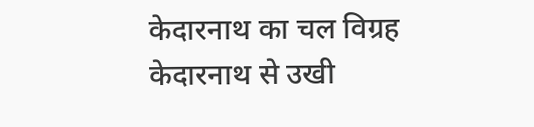केदारनाथ का चल विग्रह केदारनाथ से उखी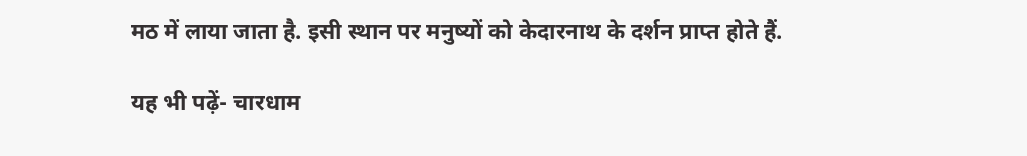मठ में लाया जाता है. इसी स्थान पर मनुष्यों को केदारनाथ के दर्शन प्राप्त होते हैं.

यह भी पढ़ें- चारधाम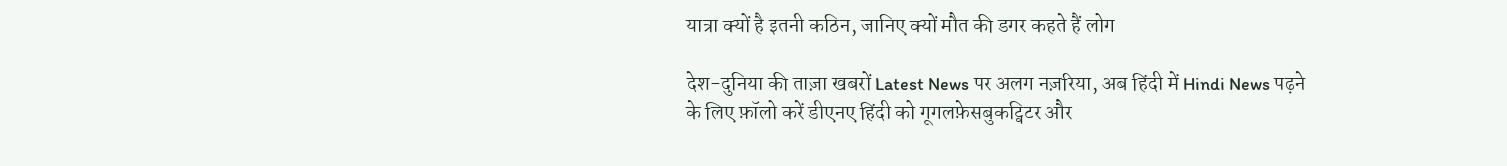यात्रा क्यों है इतनी कठिन, जानिए क्यों मौत की डगर कहते हैं लोग

देश-दुनिया की ताज़ा खबरों Latest News पर अलग नज़रिया, अब हिंदी में Hindi News पढ़ने के लिए फ़ॉलो करें डीएनए हिंदी को गूगलफ़ेसबुकट्विटर और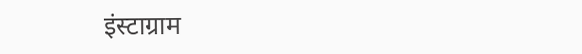इंस्टाग्राम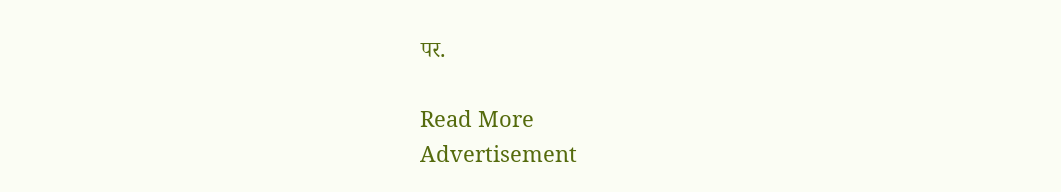पर.

Read More
Advertisement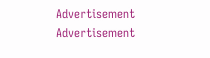Advertisement
Advertisement